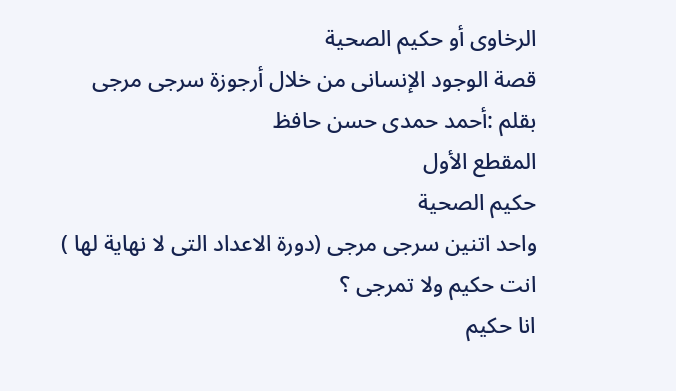الرخاوى أو حكيم الصحية
قصة الوجود الإنسانى من خلال أرجوزة سرجى مرجى
بقلم :أحمد حمدى حسن حافظ
المقطع الأول
حكيم الصحية
واحد اتنين سرجى مرجى (دورة الاعداد التى لا نهاية لها )
انت حكيم ولا تمرجى ؟
انا حكيم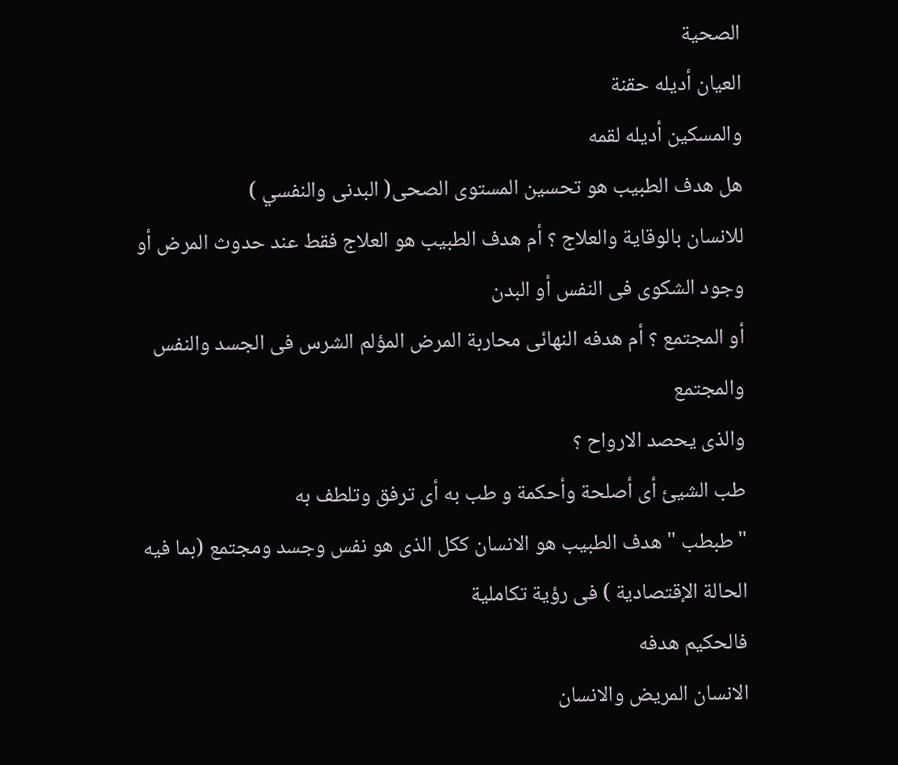الصحية
العيان أديله حقنة
والمسكين أديله لقمه
هل هدف الطبيب هو تحسين المستوى الصحى( البدنى والنفسي )
للانسان بالوقاية والعلاج ؟ أم هدف الطبيب هو العلاج فقط عند حدوث المرض أو وجود الشكوى فى النفس أو البدن
أو المجتمع ؟ أم هدفه النهائى محاربة المرض المؤلم الشرس فى الجسد والنفس والمجتمع
والذى يحصد الارواح ؟
طب الشيئ أى أصلحة وأحكمة و طب به أى ترفق وتلطف به
"طبطب " هدف الطبيب هو الانسان ككل الذى هو نفس وجسد ومجتمع (بما فيه
الحالة الإقتصادية ) فى رؤية تكاملية
فالحكيم هدفه
الانسان المريض والانسان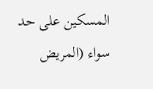المسكين على حد سواء (المريض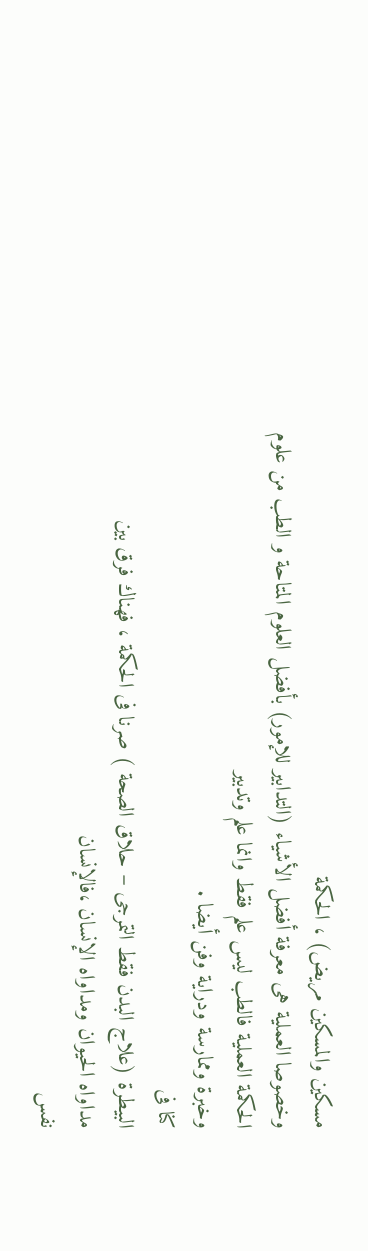مسكين والمسكين مريض) ، الحكمة
وخصوصا العملية هى معرفة أفضل الأشياء (التدابير للإمور) بأفضل العلوم المتاحة و الطب من علوم الحكمة العملية فالطب ليس علم فقط وانما علم وتدبير
وخبرة وممارسة ودراية وفن أيضا .
كنا فى
البيطرة (علاج البدن فقط التمرجى – حلاق الصحة ) صرنا فى الحكمة ، فهناك فرق بين
مداواه الحيوان ومداواه الإنسان ،فالإنسان
نفس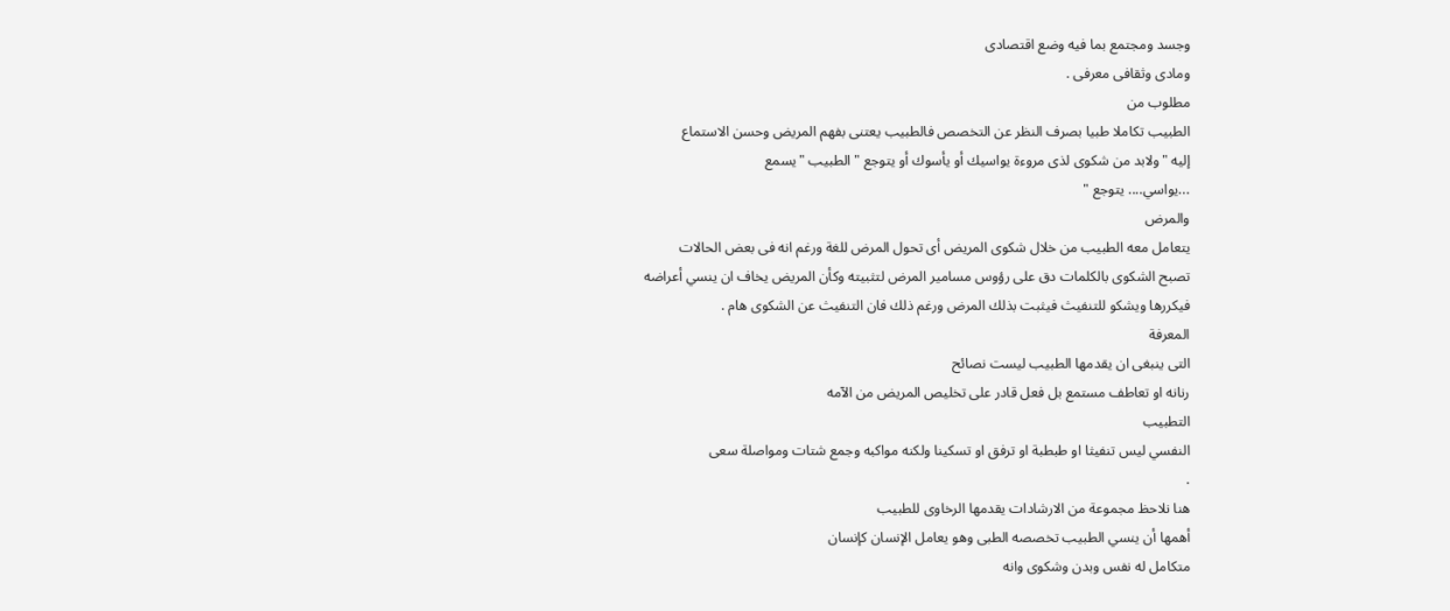وجسد ومجتمع بما فيه وضع اقتصادى
ومادى وثقافى معرفى .
مطلوب من
الطبيب تكاملا طبيا بصرف النظر عن التخصص فالطبيب يعتنى بفهم المريض وحسن الاستماع
إليه "ولابد من شكوى لذى مروءة يواسيك أو يأسوك أو يتوجع " الطبيب "يسمع
...يواسي.... يتوجع "
والمرض
يتعامل معه الطبيب من خلال شكوى المريض أى تحول المرض للغة ورغم انه فى بعض الحالات
تصبح الشكوى بالكلمات دق على رؤوس مسامير المرض لتثبيته وكأن المريض يخاف ان ينسي أعراضه
فيكررها ويشكو للتنفيث فيثبت بذلك المرض ورغم ذلك فان التنفيث عن الشكوى هام .
المعرفة
التى ينبغى ان يقدمها الطبيب ليست نصائح
رنانه او تعاطف مستمع بل فعل قادر على تخليص المريض من الآمه
التطبيب
النفسي ليس تنفيثا او طبطبة او ترفق او تسكينا ولكنه مواكبه وجمع شتات ومواصلة سعى
.
هنا نلاحظ مجموعة من الارشادات يقدمها الرخاوى للطبيب
أهمها أن ينسي الطبيب تخصصه الطبى وهو يعامل الإنسان كإنسان
متكامل له نفس وبدن وشكوى وانه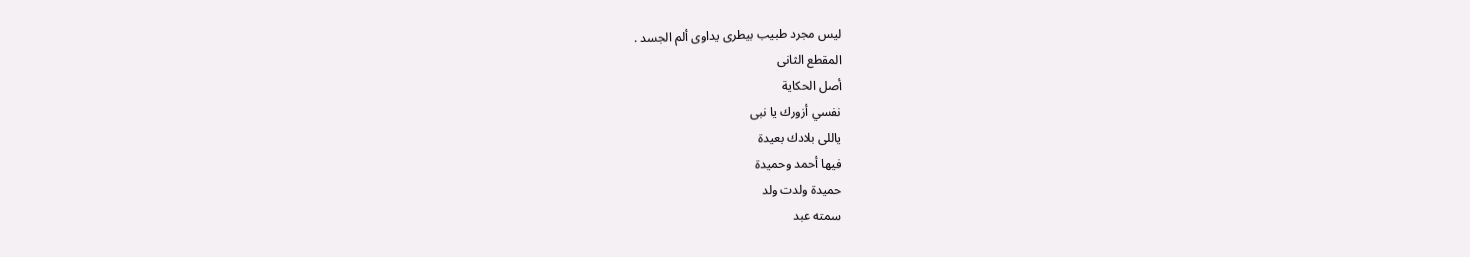ليس مجرد طبيب بيطرى يداوى ألم الجسد .
المقطع الثانى
أصل الحكاية
نفسي أزورك يا نبى
ياللى بلادك بعيدة
فيها أحمد وحميدة
حميدة ولدت ولد
سمته عبد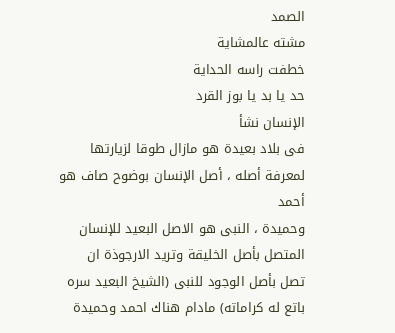الصمد
مشته عالمشاية
خطفت راسه الحداية
حد يا بد يا بوز القرد
الإنسان نشأ
فى بلاد بعيدة هو مازال طوقا لزيارتها لمعرفة أصله ، أصل الإنسان بوضوح صاف هو أحمد
وحميدة ، النبى هو الاصل البعيد للإنسان المتصل بأصل الخليقة وتريد الارجوذة ان
تصل بأصل الوجود للنبى (الشيخ البعيد سره باتع له كراماته) مادام هناك احمد وحميدة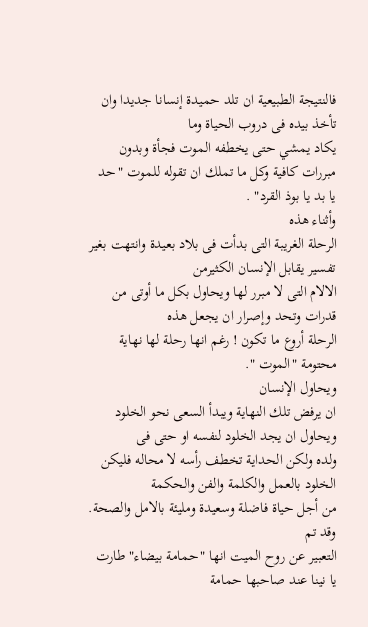فالنتيجة الطبيعية ان تلد حميدة إنسانا جديدا وان تأخذ بيده فى دروب الحياة وما
يكاد يمشي حتى يخطفه الموت فجأة وبدون مبررات كافية وكل ما تملك ان تقوله للموت "حد
يا بد يا بوذ القرد" .
وأثناء هذه
الرحلة الغريبة التى بدأت فى بلاد بعيدة وانتهت بغير تفسير يقابل الإنسان الكثيرمن
الالام التى لا مبرر لها ويحاول بكل ما أوتى من قدرات وتحد وإصرار ان يجعل هذه
الرحلة أروع ما تكون ! رغم انها رحلة لها نهاية محتومة "الموت ".
ويحاول الإنسان
ان يرفض تلك النهاية ويبدأ السعى نحو الخلود ويحاول ان يجد الخلود لنفسه او حتى فى
ولده ولكن الحداية تخطف رأسه لا محاله فليكن الخلود بالعمل والكلمة والفن والحكمة
من أجل حياة فاضلة وسعيدة ومليئة بالامل والصحة.
وقد تم
التعبير عن روح الميت انها "حمامة بيضاء" طارت يا نينا عند صاحبها حمامة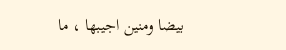بيضا ومنين اجيبها ، ما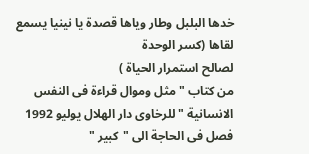خدها البلبل وطار وياها قصدة يا نينيا يسمع لقاها (كسر الوحدة
لصالح استمرار الحياة )
من كتاب "مثل وموال قراءة فى النفس الانسانية " للرخاوى دار الهلال يوليو 1992 فصل فى الحاجة الى "كبير "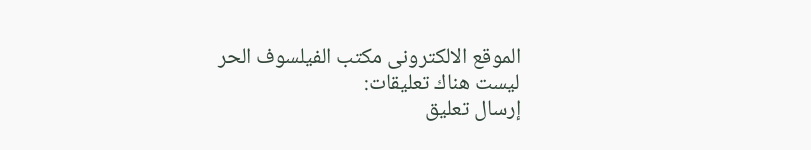الموقع الالكترونى مكتب الفيلسوف الحر
ليست هناك تعليقات:
إرسال تعليق